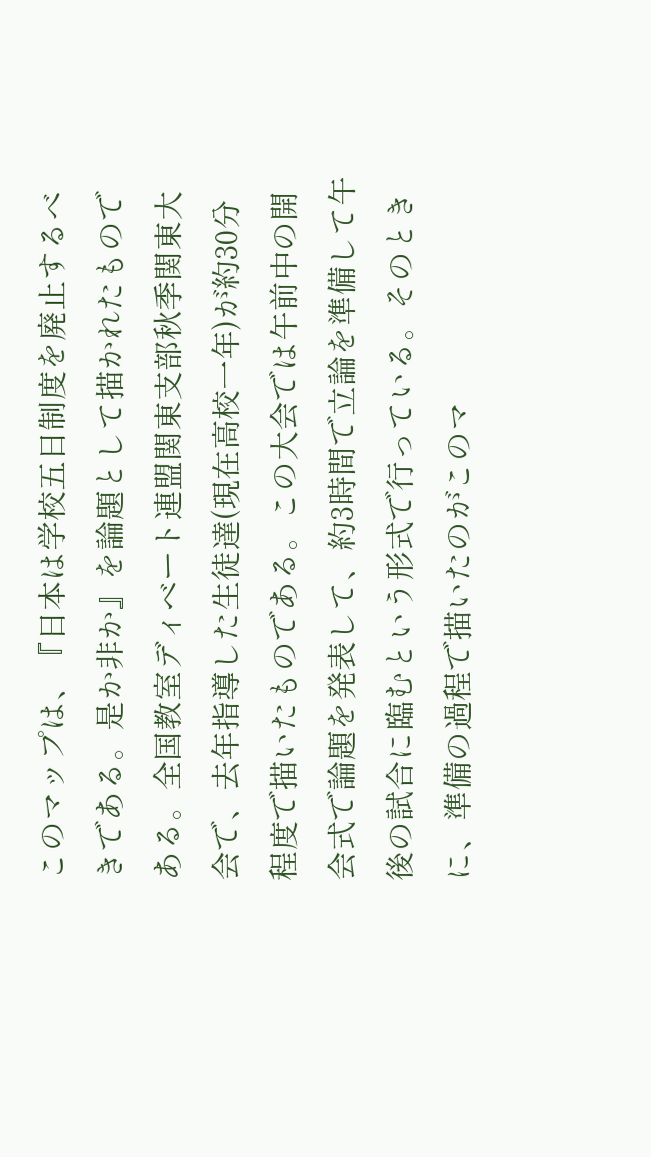このマップは、『日本は学校五日制度を廃止するべきである。是か非か』を論題として描かれたものである。全国教室ディベート連盟関東支部秋季関東大会で、去年指導した生徒達(現在高校一年)が約30分程度で描いたものである。この大会では午前中の開会式で論題を発表して、約3時間で立論を準備して午後の試合に臨むという形式で行っている。そのときに、準備の過程で描いたのがこのマ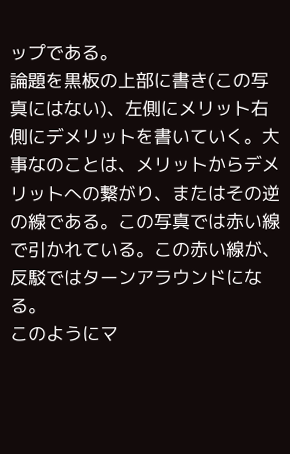ップである。
論題を黒板の上部に書き(この写真にはない)、左側にメリット右側にデメリットを書いていく。大事なのことは、メリットからデメリットへの繋がり、またはその逆の線である。この写真では赤い線で引かれている。この赤い線が、反駁ではターンアラウンドになる。
このようにマ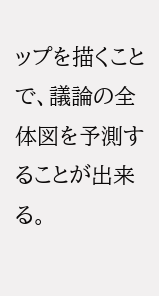ップを描くことで、議論の全体図を予測することが出来る。